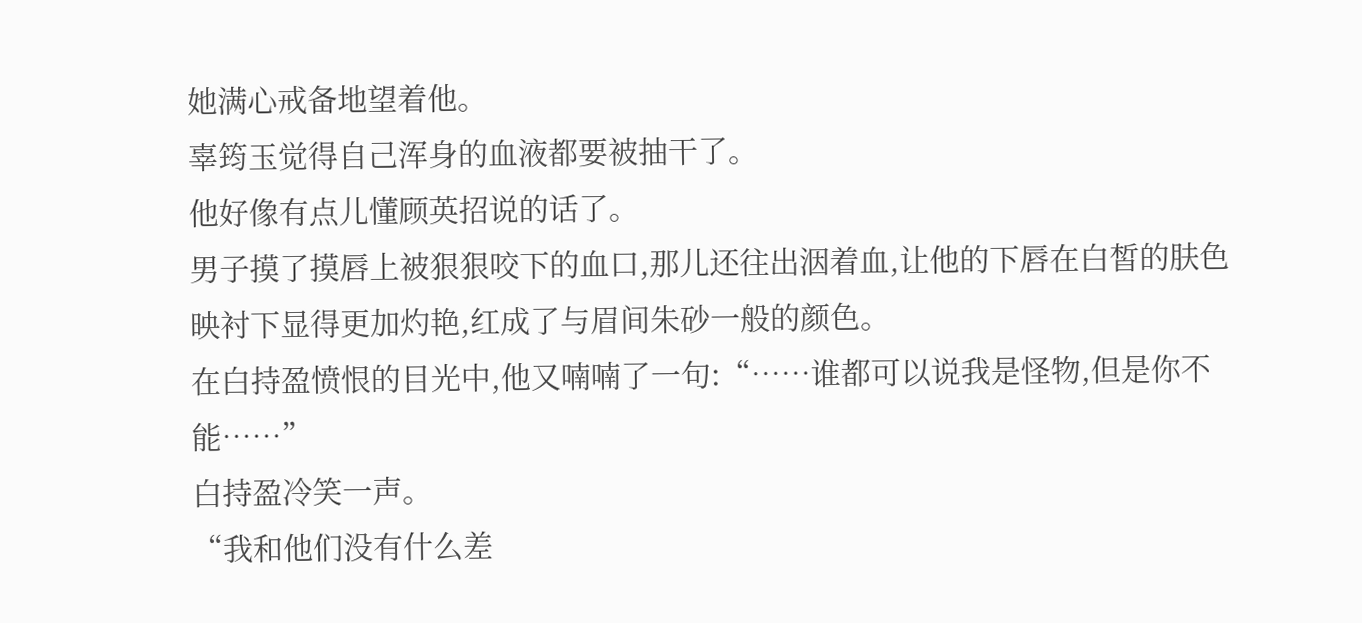她满心戒备地望着他。
辜筠玉觉得自己浑身的血液都要被抽干了。
他好像有点儿懂顾英招说的话了。
男子摸了摸唇上被狠狠咬下的血口,那儿还往出洇着血,让他的下唇在白皙的肤色映衬下显得更加灼艳,红成了与眉间朱砂一般的颜色。
在白持盈愤恨的目光中,他又喃喃了一句:“……谁都可以说我是怪物,但是你不能……”
白持盈冷笑一声。
“我和他们没有什么差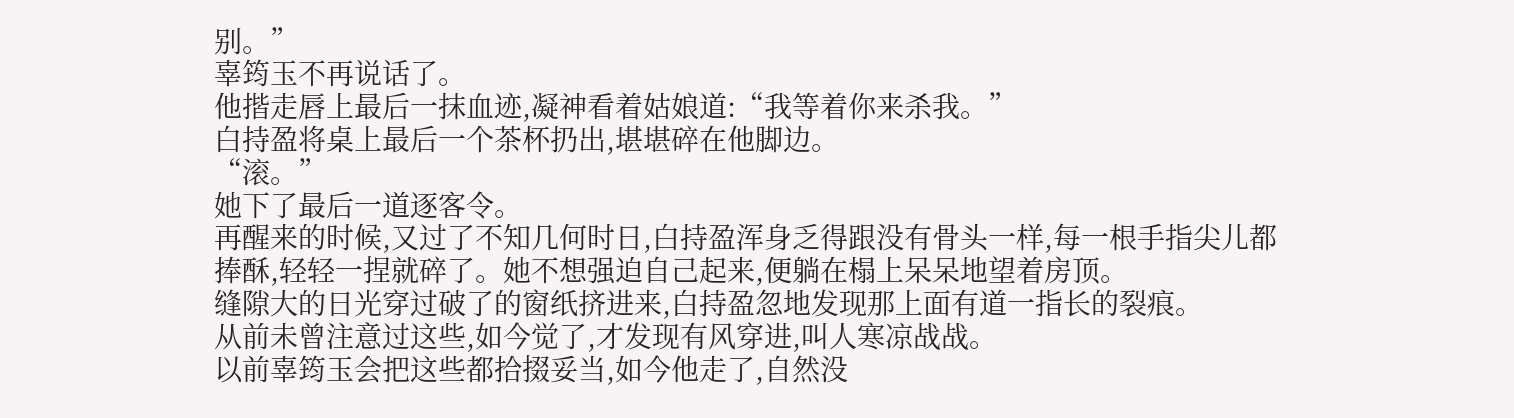别。”
辜筠玉不再说话了。
他揩走唇上最后一抹血迹,凝神看着姑娘道:“我等着你来杀我。”
白持盈将桌上最后一个茶杯扔出,堪堪碎在他脚边。
“滚。”
她下了最后一道逐客令。
再醒来的时候,又过了不知几何时日,白持盈浑身乏得跟没有骨头一样,每一根手指尖儿都捧酥,轻轻一捏就碎了。她不想强迫自己起来,便躺在榻上呆呆地望着房顶。
缝隙大的日光穿过破了的窗纸挤进来,白持盈忽地发现那上面有道一指长的裂痕。
从前未曾注意过这些,如今觉了,才发现有风穿进,叫人寒凉战战。
以前辜筠玉会把这些都拾掇妥当,如今他走了,自然没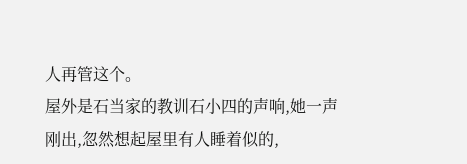人再管这个。
屋外是石当家的教训石小四的声响,她一声刚出,忽然想起屋里有人睡着似的,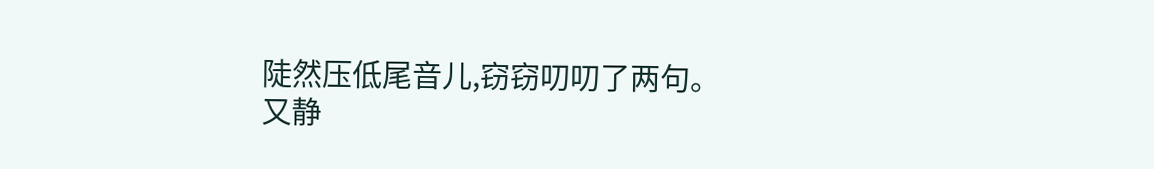陡然压低尾音儿,窃窃叨叨了两句。
又静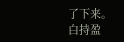了下来。
白持盈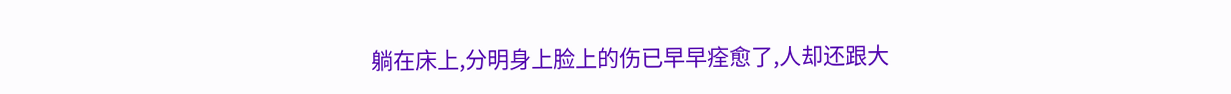躺在床上,分明身上脸上的伤已早早痊愈了,人却还跟大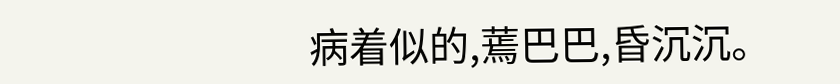病着似的,蔫巴巴,昏沉沉。